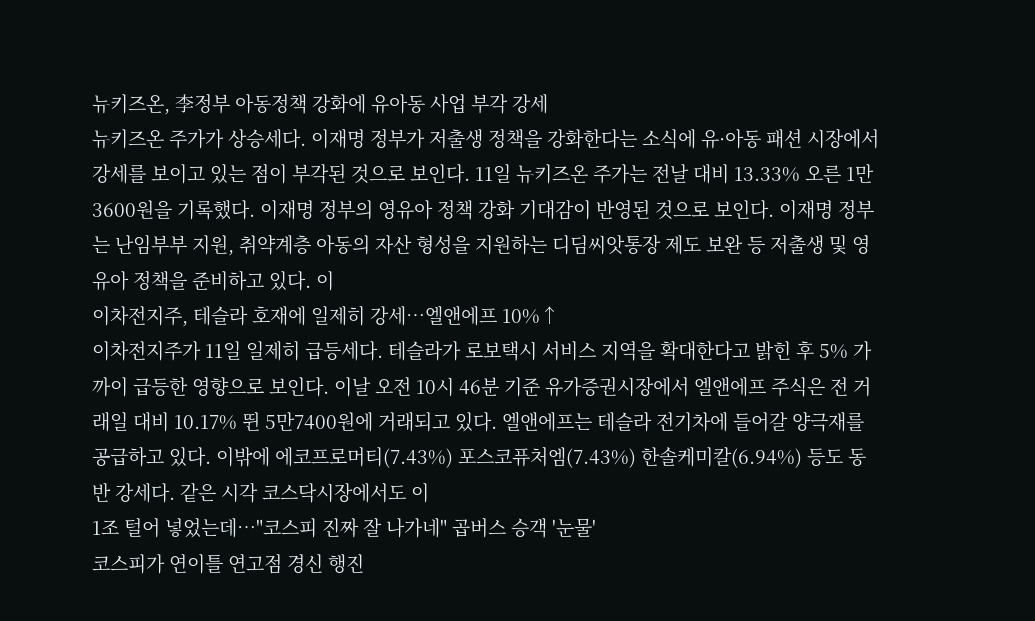뉴키즈온, 李정부 아동정책 강화에 유아동 사업 부각 강세
뉴키즈온 주가가 상승세다. 이재명 정부가 저출생 정책을 강화한다는 소식에 유·아동 패션 시장에서 강세를 보이고 있는 점이 부각된 것으로 보인다. 11일 뉴키즈온 주가는 전날 대비 13.33% 오른 1만3600원을 기록했다. 이재명 정부의 영유아 정책 강화 기대감이 반영된 것으로 보인다. 이재명 정부는 난임부부 지원, 취약계층 아동의 자산 형성을 지원하는 디딤씨앗통장 제도 보완 등 저출생 및 영유아 정책을 준비하고 있다. 이
이차전지주, 테슬라 호재에 일제히 강세…엘앤에프 10%↑
이차전지주가 11일 일제히 급등세다. 테슬라가 로보택시 서비스 지역을 확대한다고 밝힌 후 5% 가까이 급등한 영향으로 보인다. 이날 오전 10시 46분 기준 유가증권시장에서 엘앤에프 주식은 전 거래일 대비 10.17% 뛴 5만7400원에 거래되고 있다. 엘앤에프는 테슬라 전기차에 들어갈 양극재를 공급하고 있다. 이밖에 에코프로머티(7.43%) 포스코퓨처엠(7.43%) 한솔케미칼(6.94%) 등도 동반 강세다. 같은 시각 코스닥시장에서도 이
1조 털어 넣었는데…"코스피 진짜 잘 나가네" 곱버스 승객 '눈물'
코스피가 연이틀 연고점 경신 행진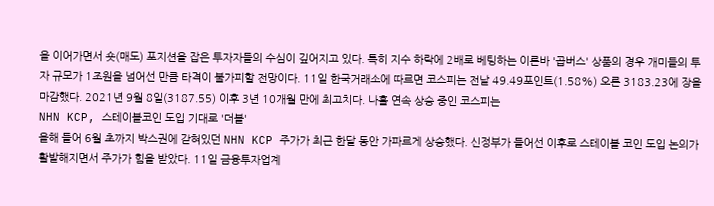을 이어가면서 숏(매도) 포지션을 잡은 투자자들의 수심이 깊어지고 있다. 특히 지수 하락에 2배로 베팅하는 이른바 '곱버스' 상품의 경우 개미들의 투자 규모가 1조원을 넘어선 만큼 타격이 불가피할 전망이다. 11일 한국거래소에 따르면 코스피는 전날 49.49포인트(1.58%) 오른 3183.23에 장을 마감했다. 2021년 9월 8일(3187.55) 이후 3년 10개월 만에 최고치다. 나흘 연속 상승 중인 코스피는
NHN KCP, 스테이블코인 도입 기대로 '더블'
올해 들어 6월 초까지 박스권에 갇혀있던 NHN KCP 주가가 최근 한달 동안 가파르게 상승했다. 신정부가 들어선 이후로 스테이블 코인 도입 논의가 활발해지면서 주가가 힘을 받았다. 11일 금융투자업계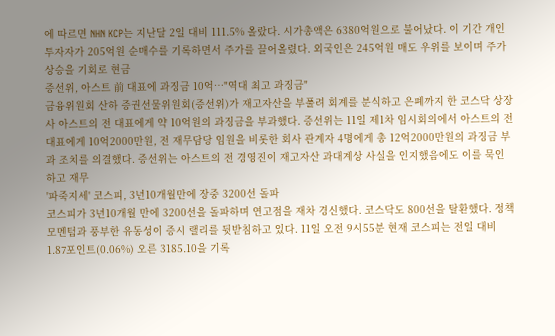에 따르면 NHN KCP는 지난달 2일 대비 111.5% 올랐다. 시가총액은 6380억원으로 불어났다. 이 기간 개인 투자자가 205억원 순매수를 기록하면서 주가를 끌어올렸다. 외국인은 245억원 매도 우위를 보이며 주가 상승을 기회로 현금
증선위, 아스트 前 대표에 과징금 10억…"역대 최고 과징금"
금융위원회 산하 증권선물위원회(증선위)가 재고자산을 부풀려 회계를 분식하고 은폐까지 한 코스닥 상장사 아스트의 전 대표에게 약 10억원의 과징금을 부과했다. 증선위는 11일 제1차 임시회의에서 아스트의 전 대표에게 10억2000만원, 전 재무담당 임원을 비롯한 회사 관계자 4명에게 총 12억2000만원의 과징금 부과 조치를 의결했다. 증선위는 아스트의 전 경영진이 재고자산 과대계상 사실을 인지했음에도 이를 묵인하고 재무
'파죽지세' 코스피, 3년10개월만에 장중 3200선 돌파
코스피가 3년10개월 만에 3200선을 돌파하며 연고점을 재차 경신했다. 코스닥도 800선을 탈환했다. 정책 모멘텀과 풍부한 유동성이 증시 랠리를 뒷받침하고 있다. 11일 오전 9시55분 현재 코스피는 전일 대비 1.87포인트(0.06%) 오른 3185.10을 기록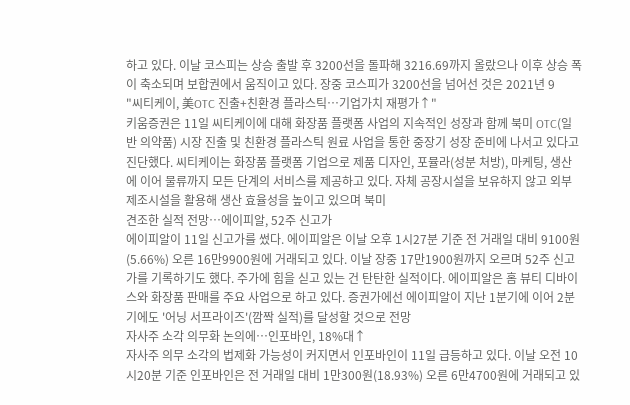하고 있다. 이날 코스피는 상승 출발 후 3200선을 돌파해 3216.69까지 올랐으나 이후 상승 폭이 축소되며 보합권에서 움직이고 있다. 장중 코스피가 3200선을 넘어선 것은 2021년 9
"씨티케이, 美OTC 진출+친환경 플라스틱…기업가치 재평가↑"
키움증권은 11일 씨티케이에 대해 화장품 플랫폼 사업의 지속적인 성장과 함께 북미 OTC(일반 의약품) 시장 진출 및 친환경 플라스틱 원료 사업을 통한 중장기 성장 준비에 나서고 있다고 진단했다. 씨티케이는 화장품 플랫폼 기업으로 제품 디자인, 포뮬라(성분 처방), 마케팅, 생산에 이어 물류까지 모든 단계의 서비스를 제공하고 있다. 자체 공장시설을 보유하지 않고 외부 제조시설을 활용해 생산 효율성을 높이고 있으며 북미
견조한 실적 전망…에이피알, 52주 신고가
에이피알이 11일 신고가를 썼다. 에이피알은 이날 오후 1시27분 기준 전 거래일 대비 9100원(5.66%) 오른 16만9900원에 거래되고 있다. 이날 장중 17만1900원까지 오르며 52주 신고가를 기록하기도 했다. 주가에 힘을 싣고 있는 건 탄탄한 실적이다. 에이피알은 홈 뷰티 디바이스와 화장품 판매를 주요 사업으로 하고 있다. 증권가에선 에이피알이 지난 1분기에 이어 2분기에도 '어닝 서프라이즈'(깜짝 실적)를 달성할 것으로 전망
자사주 소각 의무화 논의에…인포바인, 18%대↑
자사주 의무 소각의 법제화 가능성이 커지면서 인포바인이 11일 급등하고 있다. 이날 오전 10시20분 기준 인포바인은 전 거래일 대비 1만300원(18.93%) 오른 6만4700원에 거래되고 있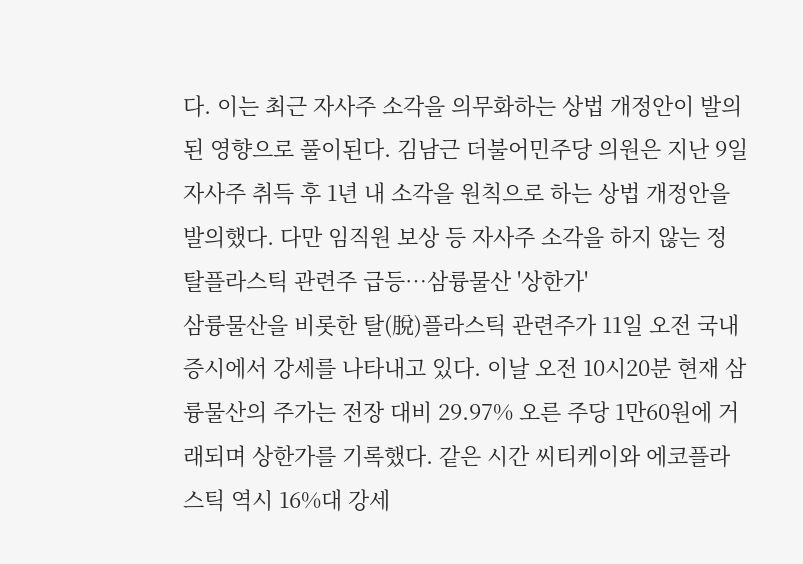다. 이는 최근 자사주 소각을 의무화하는 상법 개정안이 발의된 영향으로 풀이된다. 김남근 더불어민주당 의원은 지난 9일 자사주 취득 후 1년 내 소각을 원칙으로 하는 상법 개정안을 발의했다. 다만 임직원 보상 등 자사주 소각을 하지 않는 정
탈플라스틱 관련주 급등…삼륭물산 '상한가'
삼륭물산을 비롯한 탈(脫)플라스틱 관련주가 11일 오전 국내 증시에서 강세를 나타내고 있다. 이날 오전 10시20분 현재 삼륭물산의 주가는 전장 대비 29.97% 오른 주당 1만60원에 거래되며 상한가를 기록했다. 같은 시간 씨티케이와 에코플라스틱 역시 16%대 강세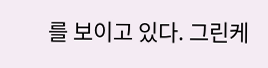를 보이고 있다. 그린케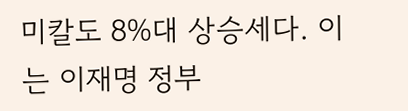미칼도 8%대 상승세다. 이는 이재명 정부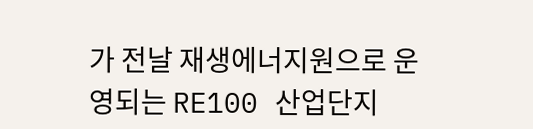가 전날 재생에너지원으로 운영되는 RE100 산업단지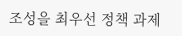조성을 최우선 정책 과제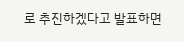로 추진하겠다고 발표하면